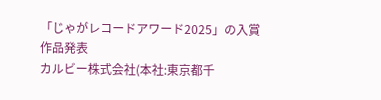「じゃがレコードアワード2025」の入賞作品発表
カルビー株式会社(本社:東京都千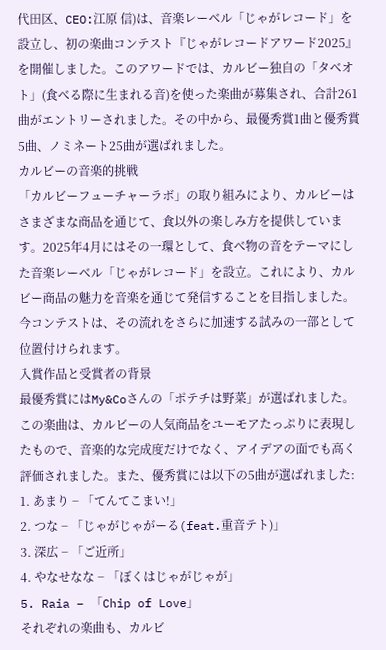代田区、CEO:江原 信)は、音楽レーベル「じゃがレコード」を設立し、初の楽曲コンテスト『じゃがレコードアワード2025』を開催しました。このアワードでは、カルビー独自の「タベオト」(食べる際に生まれる音)を使った楽曲が募集され、合計261曲がエントリーされました。その中から、最優秀賞1曲と優秀賞5曲、ノミネート25曲が選ばれました。
カルビーの音楽的挑戦
「カルビーフューチャーラボ」の取り組みにより、カルビーはさまざまな商品を通じて、食以外の楽しみ方を提供しています。2025年4月にはその一環として、食べ物の音をテーマにした音楽レーベル「じゃがレコード」を設立。これにより、カルビー商品の魅力を音楽を通じて発信することを目指しました。今コンテストは、その流れをさらに加速する試みの一部として位置付けられます。
入賞作品と受賞者の背景
最優秀賞にはMy&Coさんの「ポテチは野菜」が選ばれました。この楽曲は、カルビーの人気商品をユーモアたっぷりに表現したもので、音楽的な完成度だけでなく、アイデアの面でも高く評価されました。また、優秀賞には以下の5曲が選ばれました:
1. あまり − 「てんてこまい!」
2. つな − 「じゃがじゃがーる(feat.重音テト)」
3. 深広 − 「ご近所」
4. やなせなな − 「ぼくはじゃがじゃが」
5. Raia − 「Chip of Love」
それぞれの楽曲も、カルビ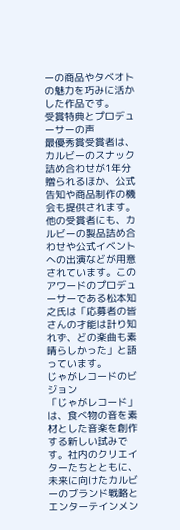ーの商品やタベオトの魅力を巧みに活かした作品です。
受賞特典とプロデューサーの声
最優秀賞受賞者は、カルビーのスナック詰め合わせが1年分贈られるほか、公式告知や商品制作の機会も提供されます。他の受賞者にも、カルビーの製品詰め合わせや公式イベントへの出演などが用意されています。このアワードのプロデューサーである松本知之氏は「応募者の皆さんの才能は計り知れず、どの楽曲も素晴らしかった」と語っています。
じゃがレコードのビジョン
「じゃがレコード」は、食べ物の音を素材とした音楽を創作する新しい試みです。社内のクリエイターたちとともに、未来に向けたカルビーのブランド戦略とエンターテインメン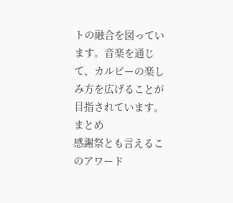トの融合を図っています。音楽を通じて、カルビーの楽しみ方を広げることが目指されています。
まとめ
感謝祭とも言えるこのアワード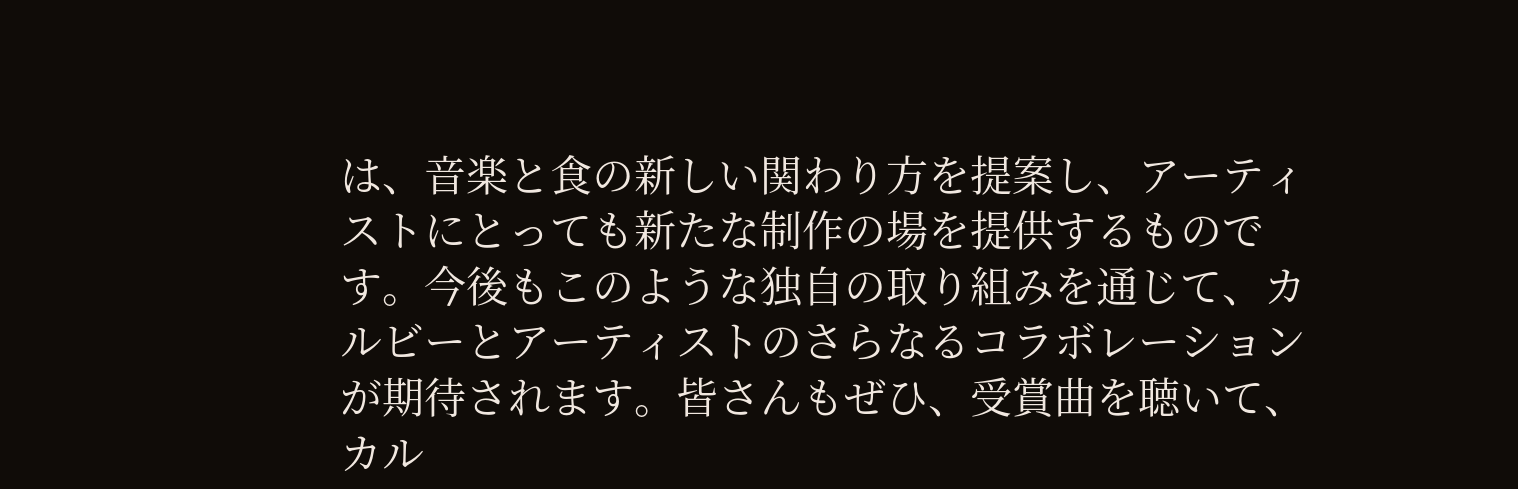は、音楽と食の新しい関わり方を提案し、アーティストにとっても新たな制作の場を提供するものです。今後もこのような独自の取り組みを通じて、カルビーとアーティストのさらなるコラボレーションが期待されます。皆さんもぜひ、受賞曲を聴いて、カル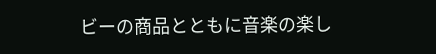ビーの商品とともに音楽の楽し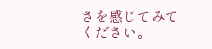さを感じてみてください。